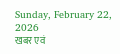Sunday, February 22, 2026
खबर एवं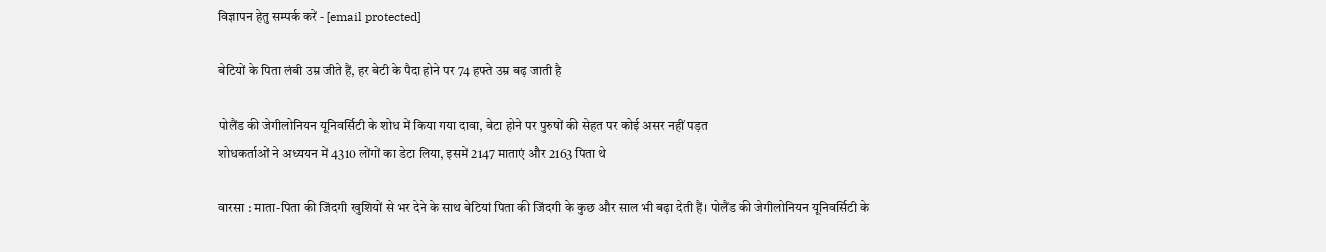विज्ञापन हेतु सम्पर्क करें - [email protected]

बेटियों के पिता लंबी उम्र जीते हैं, हर बेटी के पैदा होने पर 74 हफ्ते उम्र बढ़ जाती है

पोलैंड की जेगीलोनियन यूनिवर्सिटी के शोध में किया गया दावा, बेटा होने पर पुरुषों की सेहत पर कोई असर नहीं पड़त
शोधकर्ताओं ने अध्ययन में 4310 लोंगों का डेटा लिया, इसमें 2147 माताएं और 2163 पिता थे

वारसा : माता-पिता की जिंदगी खुशियों से भर देने के साथ बेटियां पिता की जिंदगी के कुछ और साल भी बढ़ा देती हैं। पोलैंड की जेगीलोनियन यूनिवर्सिटी के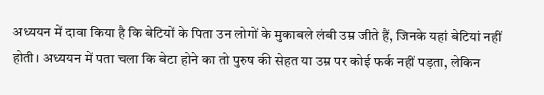अध्ययन में दावा किया है कि बेटियों के पिता उन लोगों के मुकाबले लंबी उम्र जीते हैं, जिनके यहां बेटियां नहीं होती। अध्ययन में पता चला कि बेटा होने का तो पुरुष की सेहत या उम्र पर कोई फर्क नहीं पड़ता, लेकिन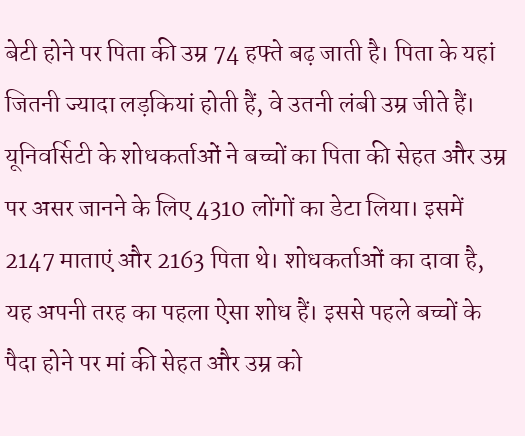बेटी होने पर पिता की उम्र 74 हफ्ते बढ़ जाती है। पिता के यहां जितनी ज्यादा लड़कियां होती हैं, वे उतनी लंबी उम्र जीते हैं। यूनिवर्सिटी के शोधकर्ताओं ने बच्चों का पिता की सेहत और उम्र पर असर जानने के लिए 4310 लोंगों का डेटा लिया। इसमें 2147 माताएं और 2163 पिता थे। शोधकर्ताओं का दावा है, यह अपनी तरह का पहला ऐसा शोध हैं। इससे पहले बच्चों के पैदा होने पर मां की सेहत और उम्र को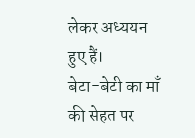लेकर अध्ययन हुए हैं।
बेटा-बेटी का माँ की सेहत पर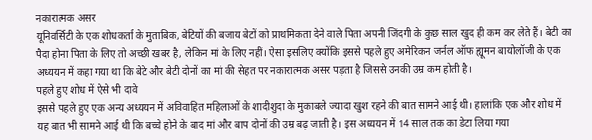नकारात्मक असर
यूनिवर्सिटी के एक शोधकर्ता के मुताबिक, बेटियों की बजाय बेटों को प्राथमिकता देने वाले पिता अपनी जिंदगी के कुछ साल खुद ही कम कर लेते हैं। बेटी का पैदा होना पिता के लिए तो अच्छी खबर है, लेकिन मां के लिए नहीं। ऐसा इसलिए क्योंकि इससे पहले हुए अमेरिकन जर्नल ऑफ ह्यूमन बायोलॉजी के एक अध्ययन में कहा गया था कि बेटे और बेटी दोनों का मां की सेहत पर नकारात्मक असर पड़ता है जिससे उनकी उम्र कम होती है।
पहले हुए शोध में ऐसे भी दावे
इससे पहले हुए एक अन्य अध्ययन में अविवाहित महिलाओं के शादीशुदा के मुकाबले ज्यादा खुश रहने की बात सामने आई थी। हालांकि एक और शोध में यह बात भी सामने आई थी कि बच्चे होने के बाद मां और बाप दोनों की उम्र बढ़ जाती है। इस अध्ययन में 14 साल तक का डेटा लिया गया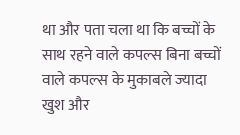था और पता चला था कि बच्चों के साथ रहने वाले कपल्स बिना बच्चों वाले कपल्स के मुकाबले ज्यादा खुश और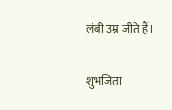लंबी उम्र जीते हैं।

शुभजिता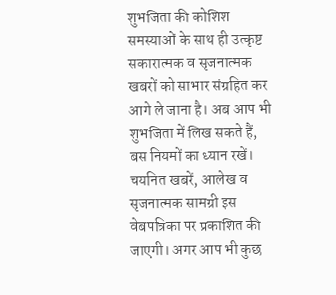शुभजिता की कोशिश समस्याओं के साथ ही उत्कृष्ट सकारात्मक व सृजनात्मक खबरों को साभार संग्रहित कर आगे ले जाना है। अब आप भी शुभजिता में लिख सकते हैं, बस नियमों का ध्यान रखें। चयनित खबरें, आलेख व सृजनात्मक सामग्री इस वेबपत्रिका पर प्रकाशित की जाएगी। अगर आप भी कुछ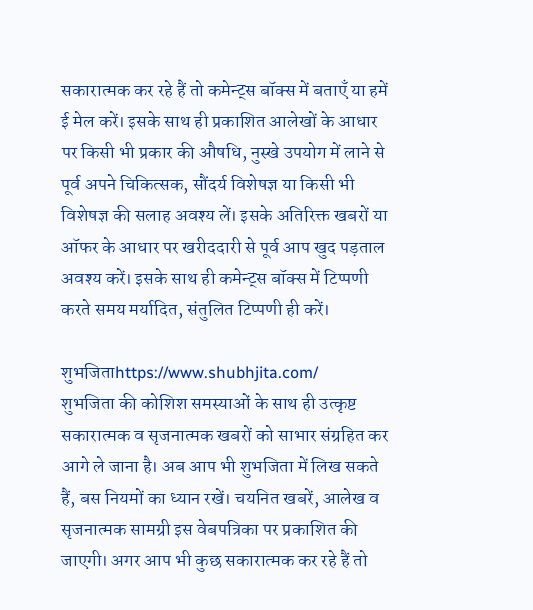सकारात्मक कर रहे हैं तो कमेन्ट्स बॉक्स में बताएँ या हमें ई मेल करें। इसके साथ ही प्रकाशित आलेखों के आधार पर किसी भी प्रकार की औषधि, नुस्खे उपयोग में लाने से पूर्व अपने चिकित्सक, सौंदर्य विशेषज्ञ या किसी भी विशेषज्ञ की सलाह अवश्य लें। इसके अतिरिक्त खबरों या ऑफर के आधार पर खरीददारी से पूर्व आप खुद पड़ताल अवश्य करें। इसके साथ ही कमेन्ट्स बॉक्स में टिप्पणी करते समय मर्यादित, संतुलित टिप्पणी ही करें।

शुभजिताhttps://www.shubhjita.com/
शुभजिता की कोशिश समस्याओं के साथ ही उत्कृष्ट सकारात्मक व सृजनात्मक खबरों को साभार संग्रहित कर आगे ले जाना है। अब आप भी शुभजिता में लिख सकते हैं, बस नियमों का ध्यान रखें। चयनित खबरें, आलेख व सृजनात्मक सामग्री इस वेबपत्रिका पर प्रकाशित की जाएगी। अगर आप भी कुछ सकारात्मक कर रहे हैं तो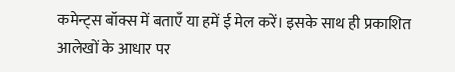कमेन्ट्स बॉक्स में बताएँ या हमें ई मेल करें। इसके साथ ही प्रकाशित आलेखों के आधार पर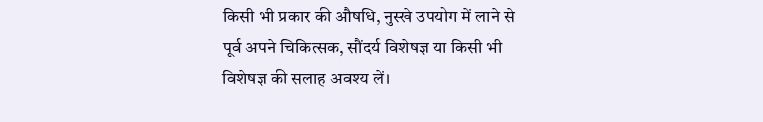किसी भी प्रकार की औषधि, नुस्खे उपयोग में लाने से पूर्व अपने चिकित्सक, सौंदर्य विशेषज्ञ या किसी भी विशेषज्ञ की सलाह अवश्य लें।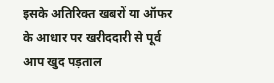इसके अतिरिक्त खबरों या ऑफर के आधार पर खरीददारी से पूर्व आप खुद पड़ताल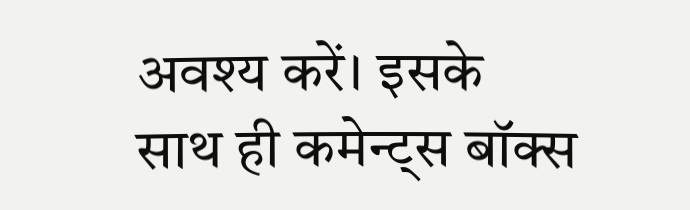अवश्य करें। इसके साथ ही कमेन्ट्स बॉक्स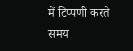में टिप्पणी करते समय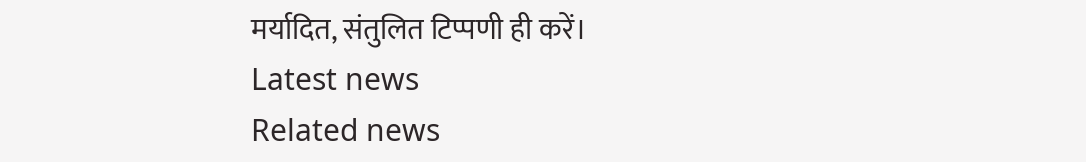मर्यादित, संतुलित टिप्पणी ही करें।
Latest news
Related news